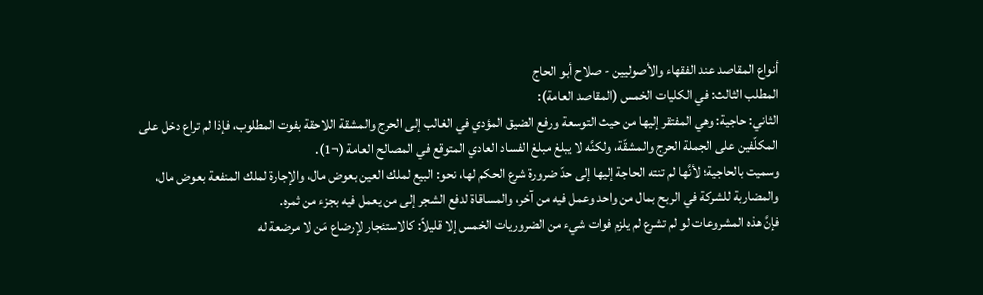أنواع المقاصد عند الفقهاء والأصوليين - صلاح أبو الحاج
المطلب الثالث: في الكليات الخمس (المقاصد العامة):
الثاني: حاجية: وهي المفتقر إليها من حيث التوسعة ورفع الضيق المؤدي في الغالب إلى الحرج والمشقة اللاحقة بفوت المطلوب، فإذا لم تراع دخل على المكلّفين على الجملة الحرج والمشقّة، ولكنَّه لا يبلغ مبلغ الفساد العادي المتوقع في المصالح العامة (¬1).
وسميت بالحاجية؛ لأنَّها لم تنته الحاجة إليها إلى حدّ ضرورة شرع الحكم لها، نحو: البيع لملك العين بعوض مال، والإجارة لملك المنفعة بعوض مال، والمضاربة للشركة في الربح بمال من واحد وعمل فيه من آخر، والمساقاة لدفع الشجر إلى من يعمل فيه بجزء من ثمره.
فإنَّ هذه المشروعات لو لم تشرع لم يلزم فوات شيء من الضروريات الخمس إلا قليلاً: كالاستئجار لإرضاع مَن لا مرضعة له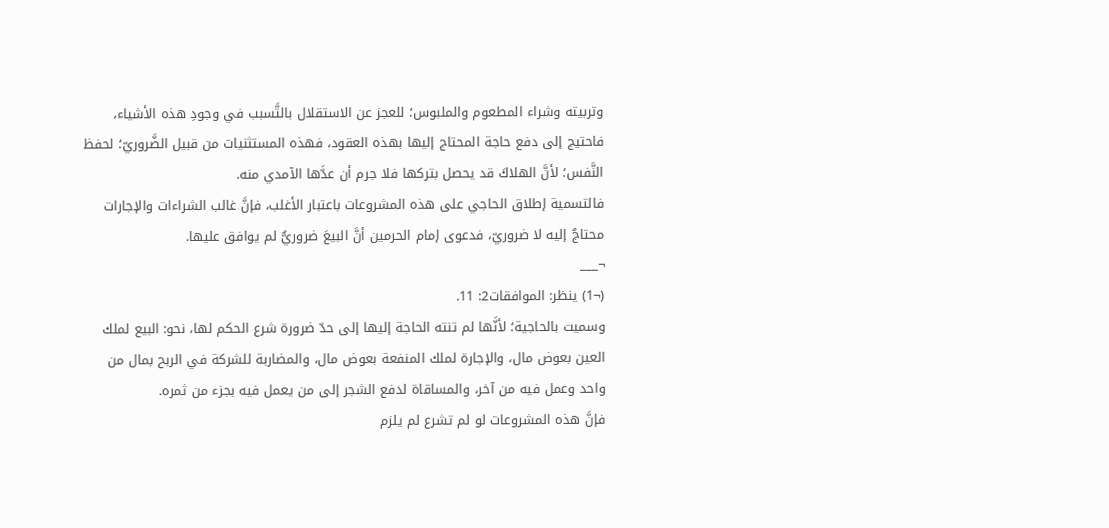وتربيته وشراء المطعوم والملبوس؛ للعجز عن الاستقلال بالتَّسبب في وجودِ هذه الأشياء، فاحتيج إلى دفع حاجة المحتاج إليها بهذه العقود، فهذه المستثنيات من قبيل الضَّروريّ؛ لحفظ النَّفس؛ لأنَّ الهلاكَ قد يحصل بتركها فلا جرم أن عدَّها الآمدي منه.
فالتسمية إطلاق الحاجي على هذه المشروعات باعتبار الأغلب، فإنَّ غالب الشراءات والإجارات محتاجٌ إليه لا ضروريّ، فدعوى إمام الحرمين أنَّ البيعَ ضروريٌّ لم يوافق عليها.
¬___
(¬1) ينظر: الموافقات2: 11.
وسميت بالحاجية؛ لأنَّها لم تنته الحاجة إليها إلى حدّ ضرورة شرع الحكم لها، نحو: البيع لملك العين بعوض مال، والإجارة لملك المنفعة بعوض مال، والمضاربة للشركة في الربح بمال من واحد وعمل فيه من آخر، والمساقاة لدفع الشجر إلى من يعمل فيه بجزء من ثمره.
فإنَّ هذه المشروعات لو لم تشرع لم يلزم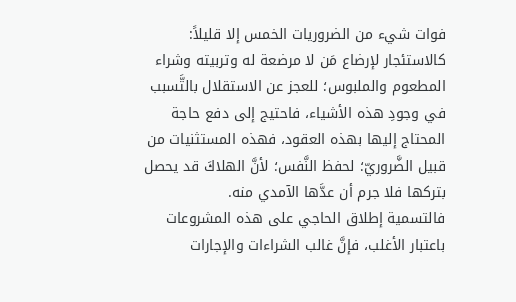فوات شيء من الضروريات الخمس إلا قليلاً: كالاستئجار لإرضاع مَن لا مرضعة له وتربيته وشراء المطعوم والملبوس؛ للعجز عن الاستقلال بالتَّسبب في وجودِ هذه الأشياء، فاحتيج إلى دفع حاجة المحتاج إليها بهذه العقود، فهذه المستثنيات من قبيل الضَّروريّ؛ لحفظ النَّفس؛ لأنَّ الهلاكَ قد يحصل بتركها فلا جرم أن عدَّها الآمدي منه.
فالتسمية إطلاق الحاجي على هذه المشروعات باعتبار الأغلب، فإنَّ غالب الشراءات والإجارات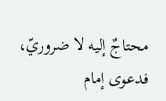محتاجٌ إليه لا ضروريّ، فدعوى إمام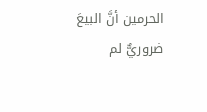الحرمين أنَّ البيعَ ضروريٌّ لم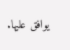يوافق عليها.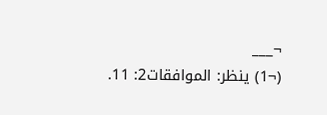¬___
(¬1) ينظر: الموافقات2: 11.